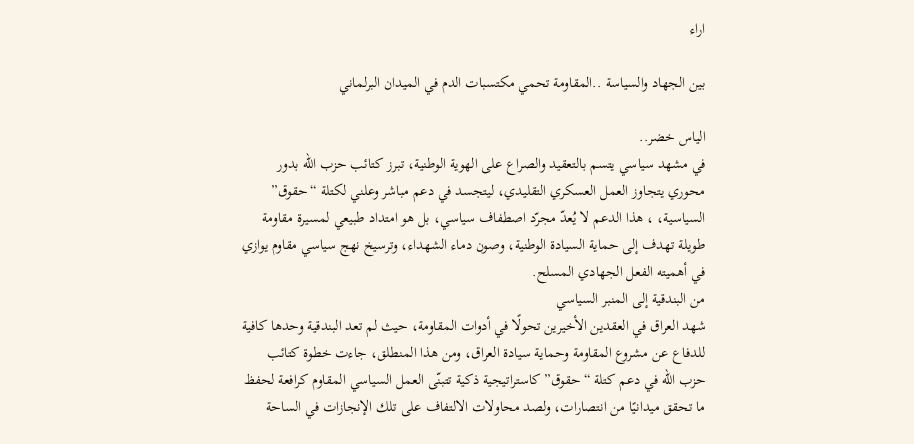اراء

بين الجهاد والسياسة ..المقاومة تحمي مكتسبات الدم في الميدان البرلماني

الياس خضر..
في مشهد سياسي يتسم بالتعقيد والصراع على الهوية الوطنية، تبرز كتائب حزب الله بدور محوري يتجاوز العمل العسكري التقليدي، ليتجسد في دعم مباشر وعلني لكتلة “حقوق” السياسية، ، هذا الدعم لا يُعدّ مجرّد اصطفاف سياسي، بل هو امتداد طبيعي لمسيرة مقاومة طويلة تهدف إلى حماية السيادة الوطنية، وصون دماء الشهداء، وترسيخ نهج سياسي مقاوم يوازي في أهميته الفعل الجهادي المسلح.
من البندقية إلى المنبر السياسي
شهد العراق في العقدين الأخيرين تحولًا في أدوات المقاومة، حيث لم تعد البندقية وحدها كافية للدفاع عن مشروع المقاومة وحماية سيادة العراق، ومن هذا المنطلق، جاءت خطوة كتائب حزب الله في دعم كتلة “حقوق” كاستراتيجية ذكية تتبنّى العمل السياسي المقاوم كرافعة لحفظ ما تحقق ميدانيًا من انتصارات، ولصد محاولات الالتفاف على تلك الإنجازات في الساحة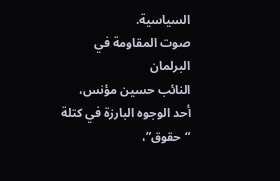السياسية.
صوت المقاومة في البرلمان
النائب حسين مؤنس، أحد الوجوه البارزة في كتلة “حقوق”،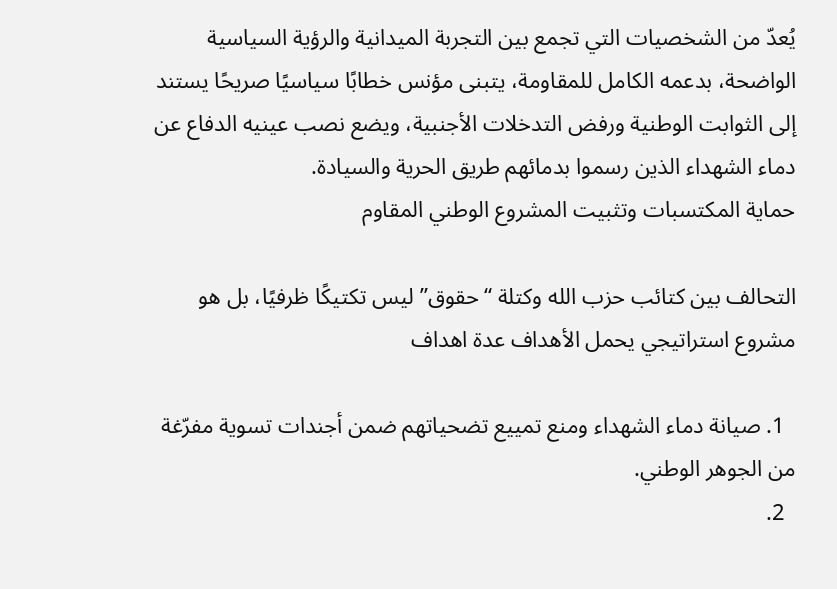يُعدّ من الشخصيات التي تجمع بين التجربة الميدانية والرؤية السياسية الواضحة، بدعمه الكامل للمقاومة، يتبنى مؤنس خطابًا سياسيًا صريحًا يستند إلى الثوابت الوطنية ورفض التدخلات الأجنبية، ويضع نصب عينيه الدفاع عن دماء الشهداء الذين رسموا بدمائهم طريق الحرية والسيادة.
حماية المكتسبات وتثبيت المشروع الوطني المقاوم

التحالف بين كتائب حزب الله وكتلة “حقوق” ليس تكتيكًا ظرفيًا، بل هو مشروع استراتيجي يحمل الأهداف عدة اهداف

  1. صيانة دماء الشهداء ومنع تمييع تضحياتهم ضمن أجندات تسوية مفرّغة من الجوهر الوطني.
  2.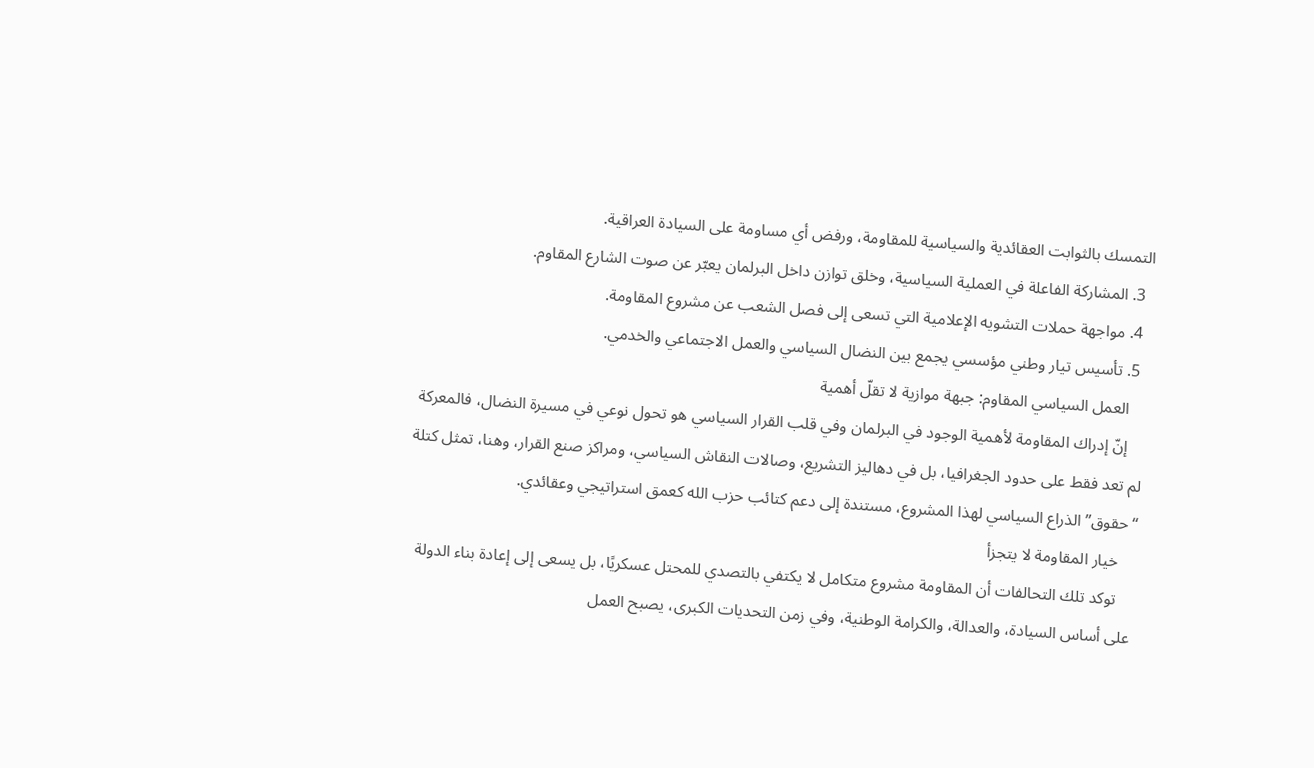التمسك بالثوابت العقائدية والسياسية للمقاومة، ورفض أي مساومة على السيادة العراقية.
  3. المشاركة الفاعلة في العملية السياسية، وخلق توازن داخل البرلمان يعبّر عن صوت الشارع المقاوم.
  4. مواجهة حملات التشويه الإعلامية التي تسعى إلى فصل الشعب عن مشروع المقاومة.
  5. تأسيس تيار وطني مؤسسي يجمع بين النضال السياسي والعمل الاجتماعي والخدمي.
    العمل السياسي المقاوم: جبهة موازية لا تقلّ أهمية
    إنّ إدراك المقاومة لأهمية الوجود في البرلمان وفي قلب القرار السياسي هو تحول نوعي في مسيرة النضال، فالمعركة لم تعد فقط على حدود الجغرافيا، بل في دهاليز التشريع، وصالات النقاش السياسي، ومراكز صنع القرار، وهنا، تمثل كتلة “حقوق” الذراع السياسي لهذا المشروع، مستندة إلى دعم كتائب حزب الله كعمق استراتيجي وعقائدي.
    خيار المقاومة لا يتجزأ
    توكد تلك التحالفات أن المقاومة مشروع متكامل لا يكتفي بالتصدي للمحتل عسكريًا، بل يسعى إلى إعادة بناء الدولة على أساس السيادة، والعدالة، والكرامة الوطنية، وفي زمن التحديات الكبرى، يصبح العمل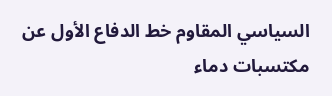السياسي المقاوم خط الدفاع الأول عن مكتسبات دماء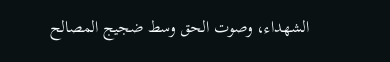الشهداء، وصوت الحق وسط ضجيج المصالح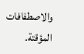والاصطفافات المؤقتة.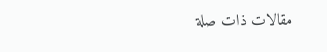مقالات ذات صلة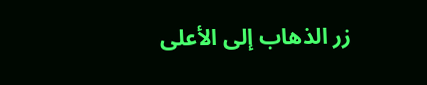زر الذهاب إلى الأعلى